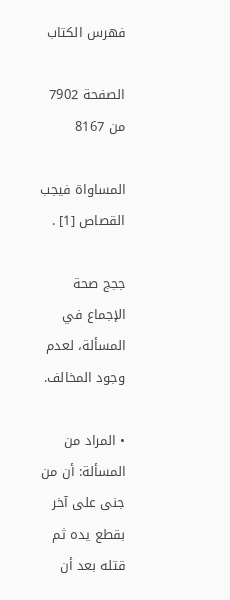فهرس الكتاب

الصفحة 7902 من 8167

المساواة فيجب القصاص [1] .

ججج صحة الإجماع في المسألة، لعدم وجود المخالف.

• المراد من المسألة: أن من جنى على آخر بقطع يده ثم قتله بعد أن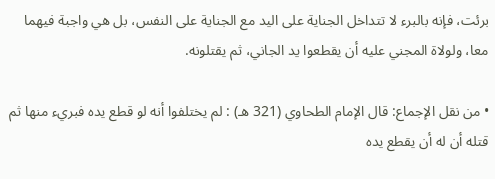برئت، فإنه بالبرء لا تتداخل الجناية على اليد مع الجناية على النفس، بل هي واجبة فيهما معا، ولولاة المجني عليه أن يقطعوا يد الجاني، ثم يقتلونه.

• من نقل الإجماع: قال الإمام الطحاوي (321 هـ) : لم يختلفوا أنه لو قطع يده فبريء منها ثم قتله أن له أن يقطع يده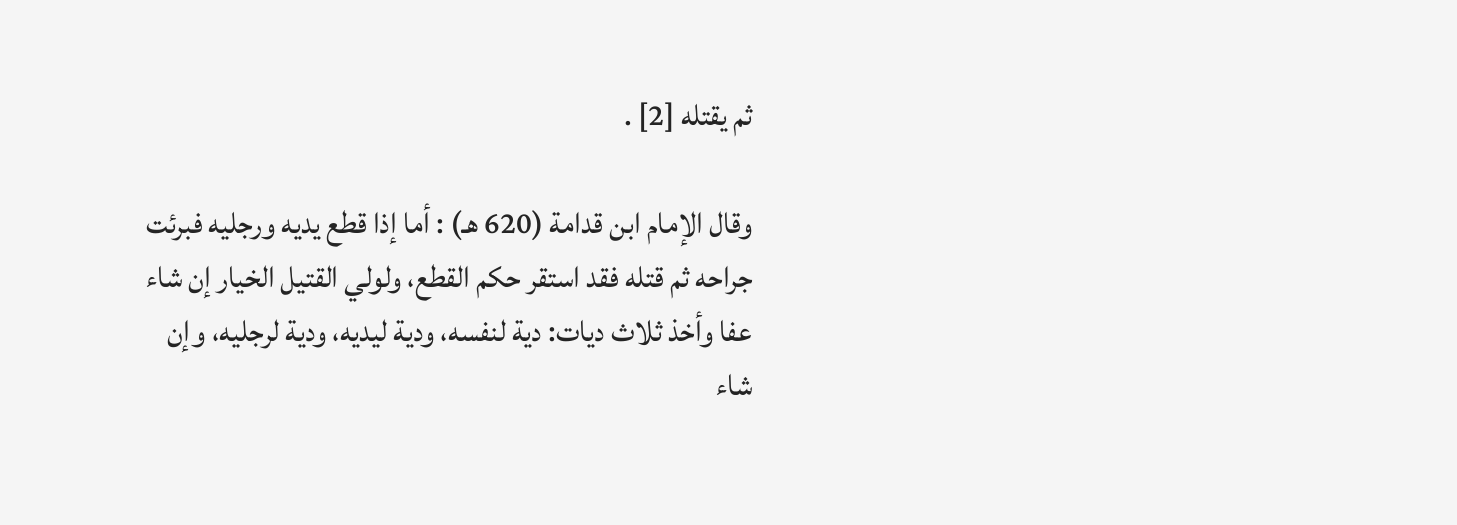ثم يقتله [2] .

وقال الإمام ابن قدامة (620 هـ) : أما إذا قطع يديه ورجليه فبرئت جراحه ثم قتله فقد استقر حكم القطع، ولولي القتيل الخيار إن شاء عفا وأخذ ثلاث ديات: دية لنفسه، ودية ليديه، ودية لرجليه، وإن شاء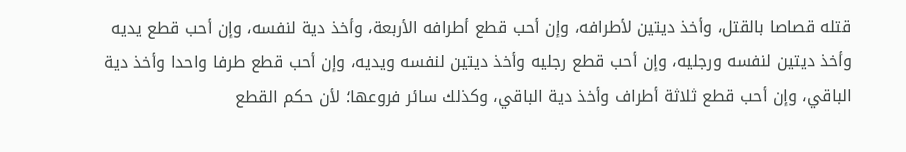قتله قصاصا بالقتل، وأخذ ديتين لأطرافه، وإن أحب قطع أطرافه الأربعة، وأخذ دية لنفسه، وإن أحب قطع يديه وأخذ ديتين لنفسه ورجليه، وإن أحب قطع رجليه وأخذ ديتين لنفسه ويديه، وإن أحب قطع طرفا واحدا وأخذ دية الباقي، وإن أحب قطع ثلاثة أطراف وأخذ دية الباقي، وكذلك سائر فروعها؛ لأن حكم القطع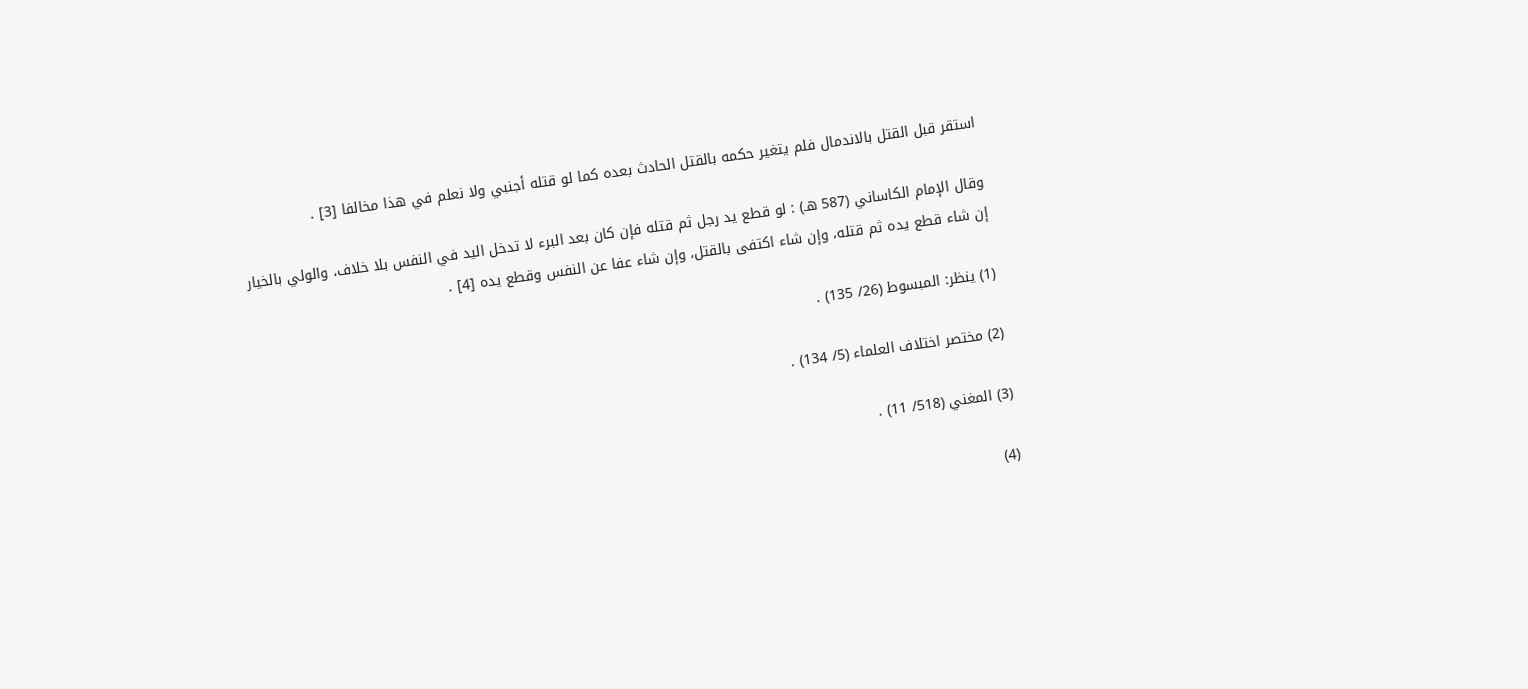استقر قبل القتل بالاندمال فلم يتغير حكمه بالقتل الحادث بعده كما لو قتله أجنبي ولا نعلم في هذا مخالفا [3] .

وقال الإمام الكاساني (587 هـ) : لو قطع يد رجل ثم قتله فإن كان بعد البرء لا تدخل اليد في النفس بلا خلاف، والولي بالخيار إن شاء قطع يده ثم قتله، وإن شاء اكتفى بالقتل، وإن شاء عفا عن النفس وقطع يده [4] .

(1) ينظر: المبسوط (26/ 135) .

(2) مختصر اختلاف العلماء (5/ 134) .

(3) المغني (518/ 11) .

(4)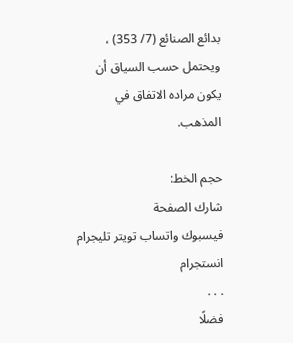بدائع الصنائع (7/ 353) ، ويحتمل حسب السياق أن يكون مراده الاتفاق في المذهب.

حجم الخط:
شارك الصفحة
فيسبوك واتساب تويتر تليجرام انستجرام
. . .
فضلًا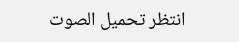انتظر تحميل الصوت